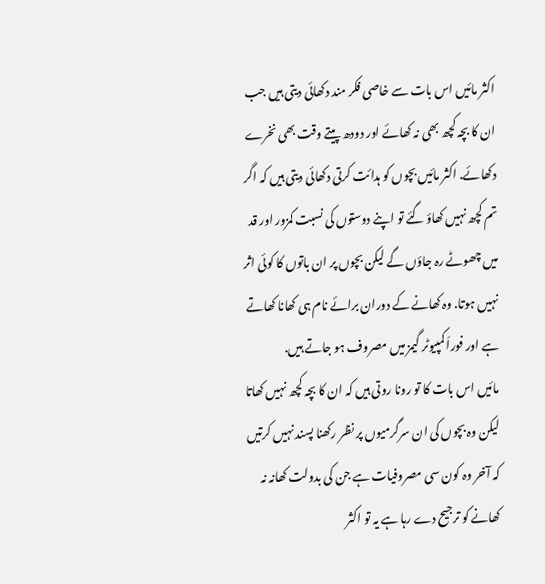اکثر مائیں اس بات سے خاصی فکر مند دکھائی دیتی ہیں جب ان کا بچہ کچھ بھی نہ کھائے اور دودھ پیتے وقت بھی نخرے دکھائے. اکثر مائیں بچوں کو ہدائت کرتی دکھائی دیتی ہیں کہ اگر تم کچھ نہیں کھاؤ گئے تو اپنے دوستوں کی نسبت کمزور اور قد میں چھوٹے رہ جاؤں گے لیکن بچوں پر ان باتوں کا کوئی اثر نہیں ہوتا. وہ کھانے کے دوران برائے نام ہی کھانا کھاتے ہے اور فوراَ کمپیوٹر گیمز میں مصروف ہو جاتے ہیں.
مائیں اس بات کا تو رونا روتی ہیں کہ ان کا بچہ کچھ نہیں کھاتا لیکن وہ بچوں کی ان سرگرمیوں پر نظر رکھنا پسند نہیں کرتیں کہ آخر وہ کون سی مصروفیات ہے جن کی بدولت کھانہ نہ کھانے کو ترجیح دے رہا ہے یہ تو اکثر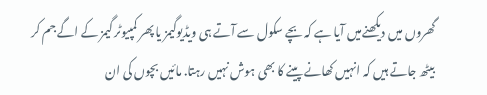گھروں میں دیکھنےمیں آیا ہے کہ بچے سکول سے آتے ہی ویڈیوگیمز یا پھر کمپیوٹر گیمز کے اگے جم کر بیٹھ جاتے ہیں کہ انہیں کھانے پینے کا بھی ہوش نہیں رہتا. مائیں بچوں کی ان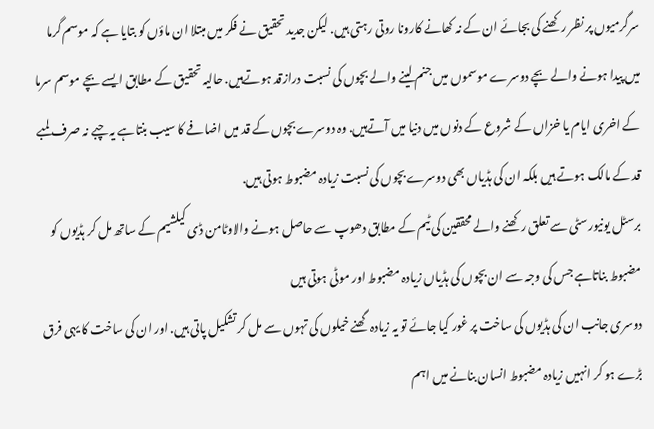سرگرمیوں پر نظر رکھنے کی بجائے ان کے نہ کھانے کارونا روتی رہتی ہیں. لیکن جدید تحقیق نے فکر میں مبتلا ان ماؤں کو بتایا ہے کہ موسم گرما میں پیدا ہونے والے بچے دوسرے موسموں میں جنم لینے والے بچوں کی نسبت درازقد ہوتےہیں. حالیہ تحقیق کے مطابق ایسے بچے موسم سرما کے اخری ایام یا خزاں کے شروع کے دنوں میں دنیا میں آتےہیں. وہ دوسرےبچوں کے قد میں اضافے کا سیب بنتاہے یہ چبے نہ صرف لمبے قد کے مالک ہوتے ہیں بلکہ ان کی ہڈیاں بھی دوسرے بچوں کی نسبت زیادہ مضبوط ہوتی ہیں.
برسٹل یونیورسٹی سے تعلق رکھنے والے محققین کی ٹیم کے مطابق دھوپ سے حاصل ہونے والاوٹامن ڈی کیلشیم کے ساتھ مل کر ہڈیوں کو مضبوط بناتاہے جس کی وجہ سے ان بچوں کی ہڈیاں زیادہ مضبوط اور موٹی ہوتی ہیں
دوسری جانب ان کی ہڈیوں کی ساخت پر غور کیا جائے تو یہ زیادہ گھنے خیلوں کی تہوں سے مل کر تشکیل پاتی ہیں. اور ان کی ساخت کا یہی فرق بڑے ہو کر انہیں زیادہ مضبوط انسان بنانے میں اہم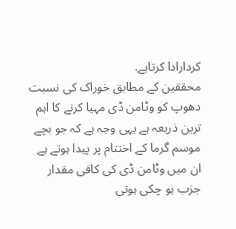کردارادا کرتاہے.
محققین کے مطابق خوراک کی نسبت دھوپ کو وٹامن ڈی مہیا کرنے کا اہم ترین ذریعہ ہے یہی وجہ ہے کہ جو بچے موسم گرما کے اختتام پر پیدا ہوتے ہے ان میں وٹامن ڈی کی کافی مقدار جزب ہو چکی ہوتی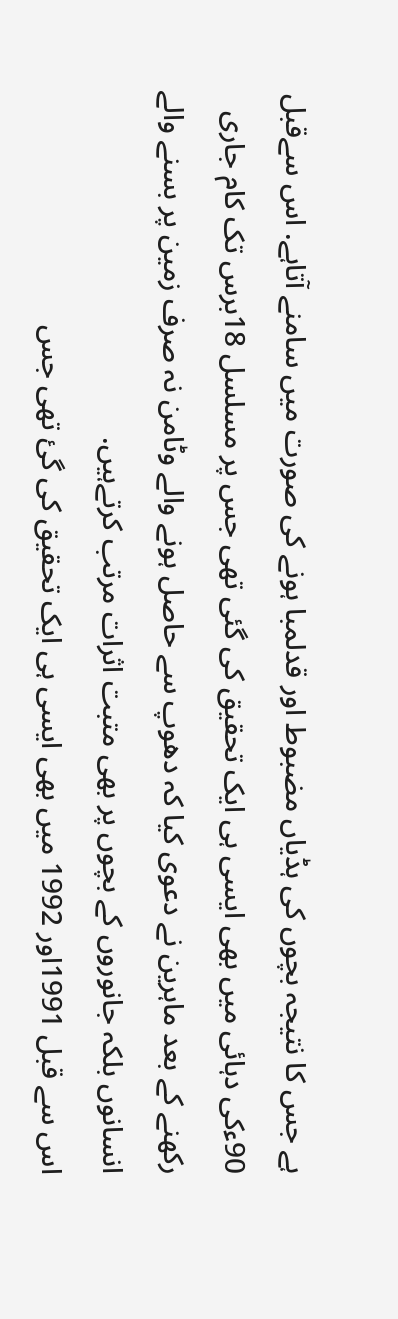ہے جس کا نتیجہ بچوں کی ہڈیاں مضبوط اور قدلمبا ہونے کی صورت میں سامنے آتاہے. اس سےقبل 90ءکی دہائی میں بھی ایسی ہی ایک تحقیق کی گئی تھی جس پر مسلسل 18برس تک کام جاری رکھنے کے بعد ماہرین نے دعوی کیا کہ دھوپ سے حاصل ہونے والے وٹامن نہ صرف زمین پر بسنے والے انسانوں بلکہ جانوروں کے بچوں پر بھی متبت اثرات مرتب کرتےہیں.
اس سے قبل 1991اور 1992 میں بھی ایسی ہی ایک تحقیق کی گئ تھی جس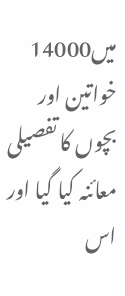میں14000 خواتین اور بچوں کا تفصیلی معائنہ کیا گیا اور اس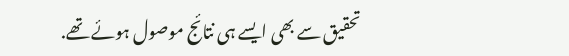تحقیق سے بھی ایسے ہی نتائج موصول ہوئے تھے.